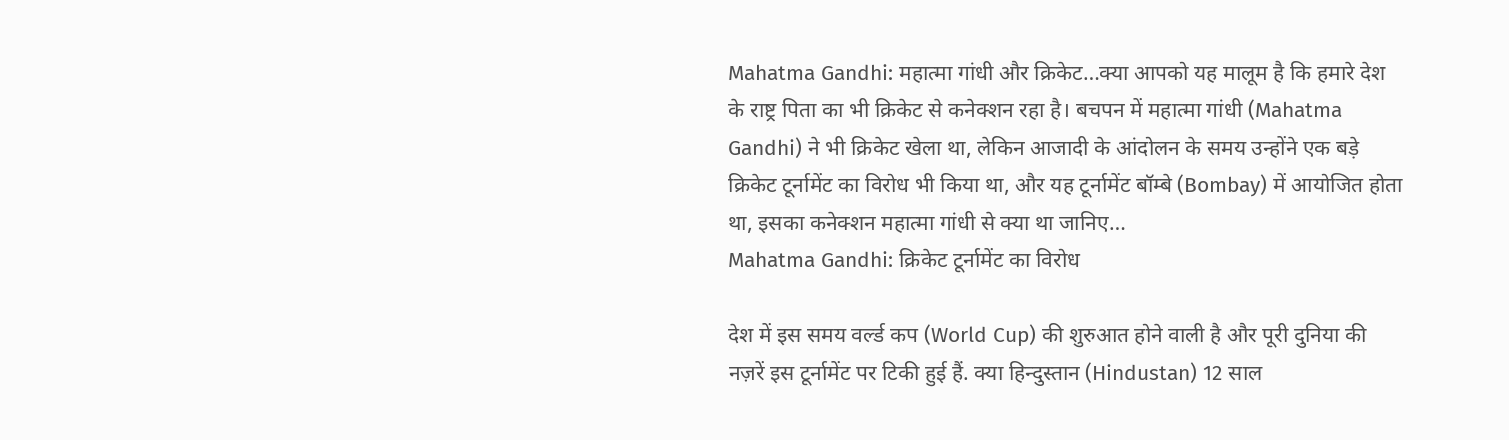Mahatma Gandhi: महात्मा गांधी और क्रिकेट…क्या आपको यह मालूम है कि हमारे देश के राष्ट्र पिता का भी क्रिकेट से कनेक्शन रहा है। बचपन में महात्मा गांधी (Mahatma Gandhi) ने भी क्रिकेट खेला था, लेकिन आजादी के आंदोलन के समय उन्होंने एक बड़े क्रिकेट टूर्नामेंट का विरोध भी किया था, और यह टूर्नामेंट बॉम्बे (Bombay) में आयोजित होता था, इसका कनेक्शन महात्मा गांधी से क्या था जानिए…
Mahatma Gandhi: क्रिकेट टूर्नामेंट का विरोध

देश में इस समय वर्ल्ड कप (World Cup) की शुरुआत होने वाली है और पूरी दुनिया की नज़रें इस टूर्नामेंट पर टिकी हुई हैं. क्या हिन्दुस्तान (Hindustan) 12 साल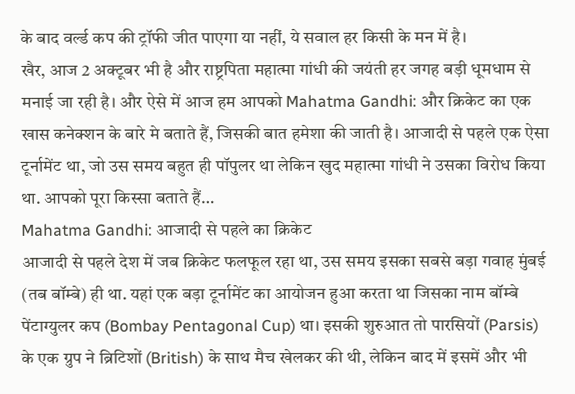के बाद वर्ल्ड कप की ट्रॉफी जीत पाएगा या नहीं, ये सवाल हर किसी के मन में है।
खैर, आज 2 अक्टूबर भी है और राष्ट्रपिता महात्मा गांधी की जयंती हर जगह बड़ी धूमधाम से मनाई जा रही है। और ऐसे में आज हम आपको Mahatma Gandhi: और क्रिकेट का एक खास कनेक्शन के बारे मे बताते हैं, जिसकी बात हमेशा की जाती है। आजादी से पहले एक ऐसा टूर्नामेंट था, जो उस समय बहुत ही पॉपुलर था लेकिन खुद महात्मा गांधी ने उसका विरोध किया था. आपको पूरा किस्सा बताते हैं…
Mahatma Gandhi: आजादी से पहले का क्रिकेट
आजादी से पहले देश में जब क्रिकेट फलफूल रहा था, उस समय इसका सबसे बड़ा गवाह मुंबई (तब बॉम्बे) ही था. यहां एक बड़ा टूर्नामेंट का आयोजन हुआ करता था जिसका नाम बॉम्बे पेंटाग्युलर कप (Bombay Pentagonal Cup) था। इसकी शुरुआत तो पारसियों (Parsis) के एक ग्रुप ने ब्रिटिशों (British) के साथ मैच खेलकर की थी, लेकिन बाद में इसमें और भी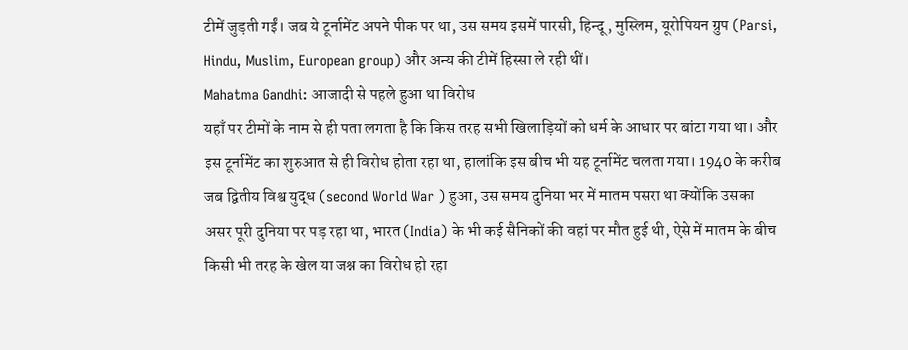टीमें जुड़ती गईं। जब ये टूर्नामेंट अपने पीक पर था, उस समय इसमें पारसी, हिन्दू, मुस्लिम, यूरोपियन ग्रुप (Parsi, Hindu, Muslim, European group) और अन्य की टीमें हिस्सा ले रही थीं।
Mahatma Gandhi: आजादी से पहले हुआ था विरोध
यहाँ पर टीमों के नाम से ही पता लगता है कि किस तरह सभी खिलाड़ियों को धर्म के आधार पर बांटा गया था। और इस टूर्नामेंट का शुरुआत से ही विरोध होता रहा था, हालांकि इस बीच भी यह टूर्नामेंट चलता गया। 1940 के करीब जब द्वितीय विश्व युद्ध (second World War ) हुआ, उस समय दुनिया भर में मातम पसरा था क्योंकि उसका असर पूरी दुनिया पर पड़ रहा था, भारत (India) के भी कई सैनिकों की वहां पर मौत हुई थी, ऐसे में मातम के बीच किसी भी तरह के खेल या जश्न का विरोध हो रहा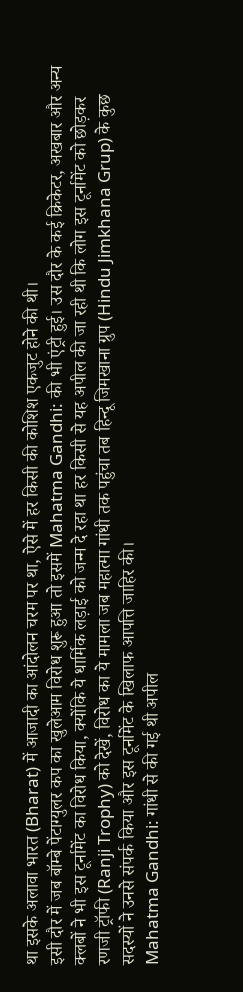था इसके अलावा भारत (Bharat) में आजादी का आंदोलन चरम पर था, ऐसे में हर किसी की कोशिश एकजुट होने की थी।
इसी दौर में जब बॉम्बे पेंटाग्युलर कप का खुलेआम विरोध शुरू हुआ तो इसमें Mahatma Gandhi: की भी एंट्री हुई। उस दौर के कई क्रिकेटर, अखबार और अन्य क्लबों ने भी इस टूर्नामेंट का विरोध किया, क्योंकि ये धार्मिक लड़ाई को जन्म दे रहा था हर किसी से यह अपील की जा रही थी कि लोग इस टूर्नामेंट को छोड़कर रणजी ट्रॉफी (Ranji Trophy) को देखें, विरोध का ये मामला जब महात्मा गांधी तक पहुंचा तब हिन्दू जिमखाना ग्रुप (Hindu Jimkhana Grup) के कुछ सदस्यों ने उनसे संपर्क किया और इस टूर्नामेंट के खिलाफ आपत्ति जाहिर की।
Mahatma Gandhi: गांधी से की गई थी अपील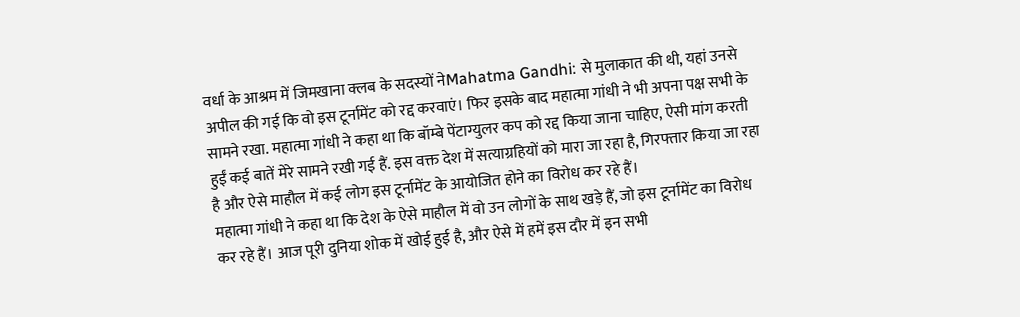वर्धा के आश्रम में जिमखाना क्लब के सदस्यों नेMahatma Gandhi: से मुलाकात की थी, यहां उनसे अपील की गई कि वो इस टूर्नामेंट को रद्द करवाएं। फिर इसके बाद महात्मा गांधी ने भी अपना पक्ष सभी के सामने रखा. महात्मा गांधी ने कहा था कि बॉम्बे पेंटाग्युलर कप को रद्द किया जाना चाहिए, ऐसी मांग करती हुईं कई बातें मेरे सामने रखी गई हैं. इस वक्त देश में सत्याग्रहियों को मारा जा रहा है, गिरफ्तार किया जा रहा है और ऐसे माहौल में कई लोग इस टूर्नामेंट के आयोजित होने का विरोध कर रहे हैं।
महात्मा गांधी ने कहा था कि देश के ऐसे माहौल में वो उन लोगों के साथ खड़े हैं, जो इस टूर्नामेंट का विरोध कर रहे हैं। आज पूरी दुनिया शोक में खोई हुई है, और ऐसे में हमें इस दौर में इन सभी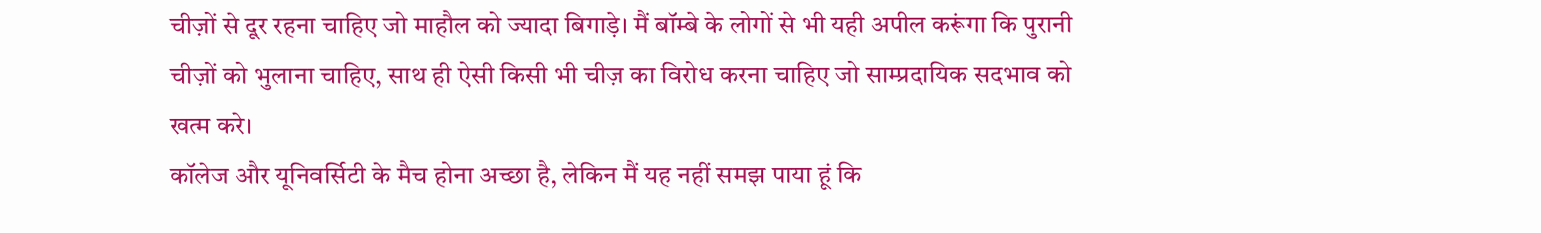चीज़ों से दूर रहना चाहिए जो माहौल को ज्यादा बिगाड़े। मैं बॉम्बे के लोगों से भी यही अपील करूंगा कि पुरानी चीज़ों को भुलाना चाहिए, साथ ही ऐसी किसी भी चीज़ का विरोध करना चाहिए जो साम्प्रदायिक सदभाव को खत्म करे।
कॉलेज और यूनिवर्सिटी के मैच होना अच्छा है, लेकिन मैं यह नहीं समझ पाया हूं कि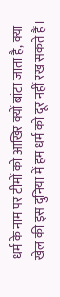धर्म के नाम पर टीमों को आखिर क्यों बांटा जाता है, क्या खेल की इस दुनिया में हम धर्म को दूर नहीं रख सकते हैं।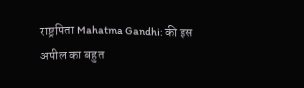राष्ट्रपिता Mahatma Gandhi: की इस अपील का बहुत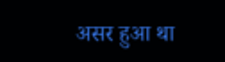असर हुआ था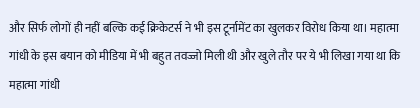और सिर्फ लोगों ही नहीं बल्कि कई क्रिकेटर्स ने भी इस टूर्नामेंट का खुलकर विरोध किया था। महात्मा गांधी के इस बयान को मीडिया में भी बहुत तवज्जो मिली थी और खुले तौर पर ये भी लिखा गया था कि महात्मा गांधी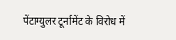पेंटाग्युलर टूर्नामेंट के विरोध में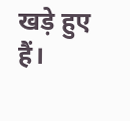खड़े हुए हैं।